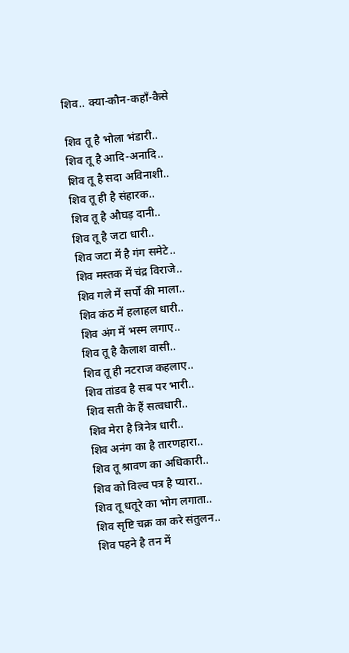शिव.. क्या-कौन-कहाँ-कैसे

शिव तू है भोला भंडारी..
शिव तू है आदि-अनादि..
शिव तू है सदा अविनाशी..
शिव तू ही है संहारक..
शिव तू है औघड़ दानी..
शिव तू है जटा धारी..
शिव जटा में है गंग समेटे..
शिव मस्तक में चंद्र विराजे..
शिव गले में सर्पों की माला..
शिव कंठ में हलाहल धारी..
शिव अंग में भस्म लगाए..
शिव तू है कैलाश वासी..
शिव तू ही नटराज कहलाए..
शिव तांडव है सब पर भारी..
शिव सती के हैं सत्वधारी..
शिव मेरा है त्रिनेत्र धारी..
शिव अनंग का है तारणहारा..
शिव तू श्रावण का अधिकारी..
शिव को विल्व पत्र है प्यारा..
शिव तू धतूरे का भोग लगाता..
शिव सृष्टि चक्र का करे संतुलन..
शिव पहने है तन में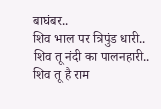बाघंबर..
शिव भाल पर त्रिपुंड धारी..
शिव तू नंदी का पालनहारी..
शिव तू है राम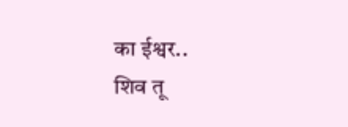का ईश्वर..
शिव तू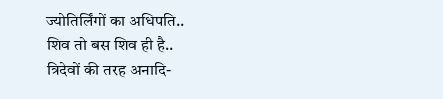ज्योतिर्लिंगों का अधिपति..
शिव तो बस शिव ही है..
त्रिदेवों की तरह अनादि-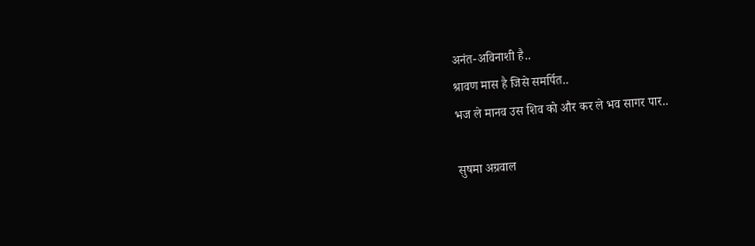अनंत-अविनाशी है..
श्रावण मास है जिसे समर्पित..
भज ले मानव उस शिव को और कर ले भव सागर पार..

सुषमा अग्रवाल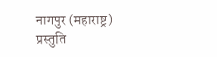नागपुर (महाराष्ट्र)
प्रस्तुति